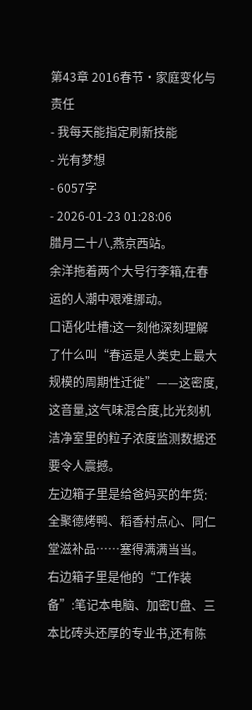第43章 2016春节·家庭变化与责任
- 我每天能指定刷新技能
- 光有梦想
- 6057字
- 2026-01-23 01:28:06
腊月二十八,燕京西站。
余洋拖着两个大号行李箱,在春运的人潮中艰难挪动。
口语化吐槽:这一刻他深刻理解了什么叫“春运是人类史上最大规模的周期性迁徙”——这密度,这音量,这气味混合度,比光刻机洁净室里的粒子浓度监测数据还要令人震撼。
左边箱子里是给爸妈买的年货:全聚德烤鸭、稻香村点心、同仁堂滋补品……塞得满满当当。
右边箱子里是他的“工作装备”:笔记本电脑、加密U盘、三本比砖头还厚的专业书,还有陈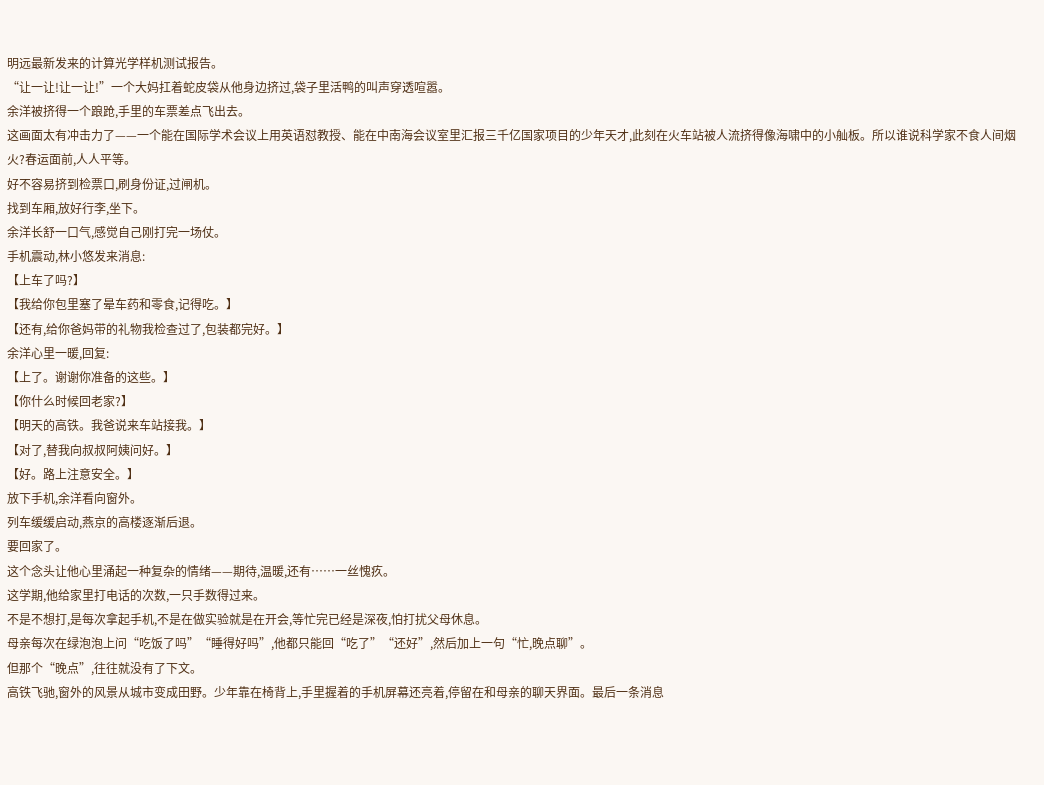明远最新发来的计算光学样机测试报告。
“让一让!让一让!”一个大妈扛着蛇皮袋从他身边挤过,袋子里活鸭的叫声穿透喧嚣。
余洋被挤得一个踉跄,手里的车票差点飞出去。
这画面太有冲击力了——一个能在国际学术会议上用英语怼教授、能在中南海会议室里汇报三千亿国家项目的少年天才,此刻在火车站被人流挤得像海啸中的小舢板。所以谁说科学家不食人间烟火?春运面前,人人平等。
好不容易挤到检票口,刷身份证,过闸机。
找到车厢,放好行李,坐下。
余洋长舒一口气,感觉自己刚打完一场仗。
手机震动,林小悠发来消息:
【上车了吗?】
【我给你包里塞了晕车药和零食,记得吃。】
【还有,给你爸妈带的礼物我检查过了,包装都完好。】
余洋心里一暖,回复:
【上了。谢谢你准备的这些。】
【你什么时候回老家?】
【明天的高铁。我爸说来车站接我。】
【对了,替我向叔叔阿姨问好。】
【好。路上注意安全。】
放下手机,余洋看向窗外。
列车缓缓启动,燕京的高楼逐渐后退。
要回家了。
这个念头让他心里涌起一种复杂的情绪——期待,温暖,还有……一丝愧疚。
这学期,他给家里打电话的次数,一只手数得过来。
不是不想打,是每次拿起手机,不是在做实验就是在开会,等忙完已经是深夜,怕打扰父母休息。
母亲每次在绿泡泡上问“吃饭了吗”“睡得好吗”,他都只能回“吃了”“还好”,然后加上一句“忙,晚点聊”。
但那个“晚点”,往往就没有了下文。
高铁飞驰,窗外的风景从城市变成田野。少年靠在椅背上,手里握着的手机屏幕还亮着,停留在和母亲的聊天界面。最后一条消息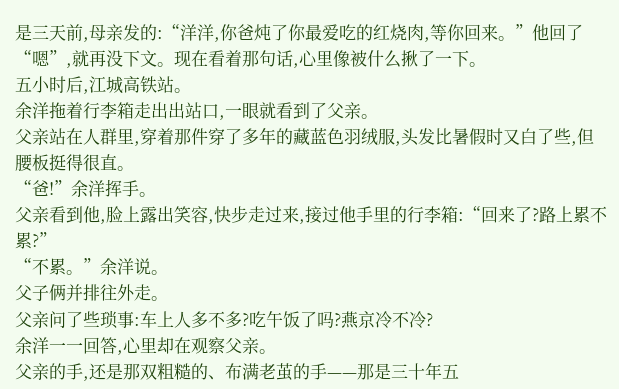是三天前,母亲发的:“洋洋,你爸炖了你最爱吃的红烧肉,等你回来。”他回了“嗯”,就再没下文。现在看着那句话,心里像被什么揪了一下。
五小时后,江城高铁站。
余洋拖着行李箱走出出站口,一眼就看到了父亲。
父亲站在人群里,穿着那件穿了多年的藏蓝色羽绒服,头发比暑假时又白了些,但腰板挺得很直。
“爸!”余洋挥手。
父亲看到他,脸上露出笑容,快步走过来,接过他手里的行李箱:“回来了?路上累不累?”
“不累。”余洋说。
父子俩并排往外走。
父亲问了些琐事:车上人多不多?吃午饭了吗?燕京冷不冷?
余洋一一回答,心里却在观察父亲。
父亲的手,还是那双粗糙的、布满老茧的手——那是三十年五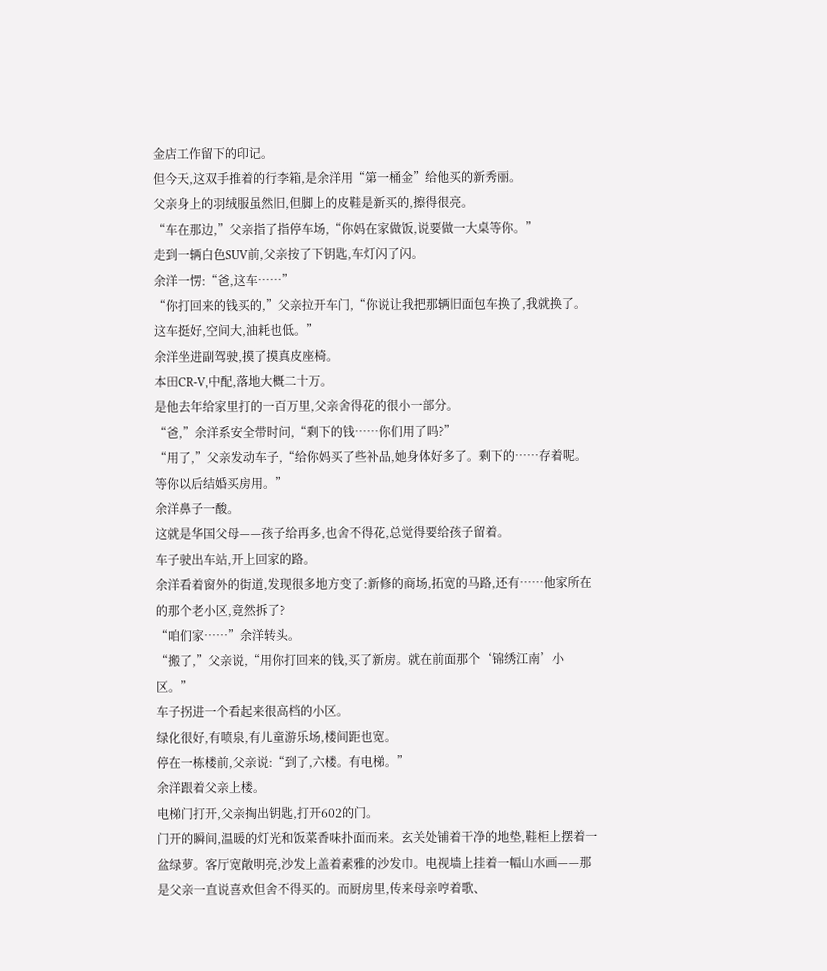金店工作留下的印记。
但今天,这双手推着的行李箱,是余洋用“第一桶金”给他买的新秀丽。
父亲身上的羽绒服虽然旧,但脚上的皮鞋是新买的,擦得很亮。
“车在那边,”父亲指了指停车场,“你妈在家做饭,说要做一大桌等你。”
走到一辆白色SUV前,父亲按了下钥匙,车灯闪了闪。
余洋一愣:“爸,这车……”
“你打回来的钱买的,”父亲拉开车门,“你说让我把那辆旧面包车换了,我就换了。这车挺好,空间大,油耗也低。”
余洋坐进副驾驶,摸了摸真皮座椅。
本田CR-V,中配,落地大概二十万。
是他去年给家里打的一百万里,父亲舍得花的很小一部分。
“爸,”余洋系安全带时问,“剩下的钱……你们用了吗?”
“用了,”父亲发动车子,“给你妈买了些补品,她身体好多了。剩下的……存着呢。等你以后结婚买房用。”
余洋鼻子一酸。
这就是华国父母——孩子给再多,也舍不得花,总觉得要给孩子留着。
车子驶出车站,开上回家的路。
余洋看着窗外的街道,发现很多地方变了:新修的商场,拓宽的马路,还有……他家所在的那个老小区,竟然拆了?
“咱们家……”余洋转头。
“搬了,”父亲说,“用你打回来的钱,买了新房。就在前面那个‘锦绣江南’小区。”
车子拐进一个看起来很高档的小区。
绿化很好,有喷泉,有儿童游乐场,楼间距也宽。
停在一栋楼前,父亲说:“到了,六楼。有电梯。”
余洋跟着父亲上楼。
电梯门打开,父亲掏出钥匙,打开602的门。
门开的瞬间,温暖的灯光和饭菜香味扑面而来。玄关处铺着干净的地垫,鞋柜上摆着一盆绿萝。客厅宽敞明亮,沙发上盖着素雅的沙发巾。电视墙上挂着一幅山水画——那是父亲一直说喜欢但舍不得买的。而厨房里,传来母亲哼着歌、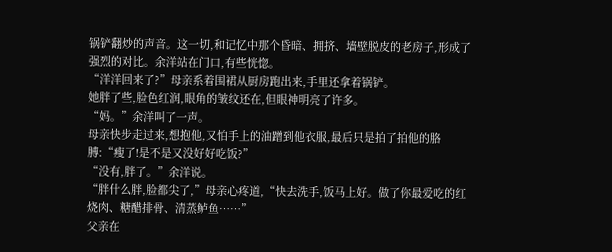锅铲翻炒的声音。这一切,和记忆中那个昏暗、拥挤、墙壁脱皮的老房子,形成了强烈的对比。余洋站在门口,有些恍惚。
“洋洋回来了?”母亲系着围裙从厨房跑出来,手里还拿着锅铲。
她胖了些,脸色红润,眼角的皱纹还在,但眼神明亮了许多。
“妈。”余洋叫了一声。
母亲快步走过来,想抱他,又怕手上的油蹭到他衣服,最后只是拍了拍他的胳膊:“瘦了!是不是又没好好吃饭?”
“没有,胖了。”余洋说。
“胖什么胖,脸都尖了,”母亲心疼道,“快去洗手,饭马上好。做了你最爱吃的红烧肉、糖醋排骨、清蒸鲈鱼……”
父亲在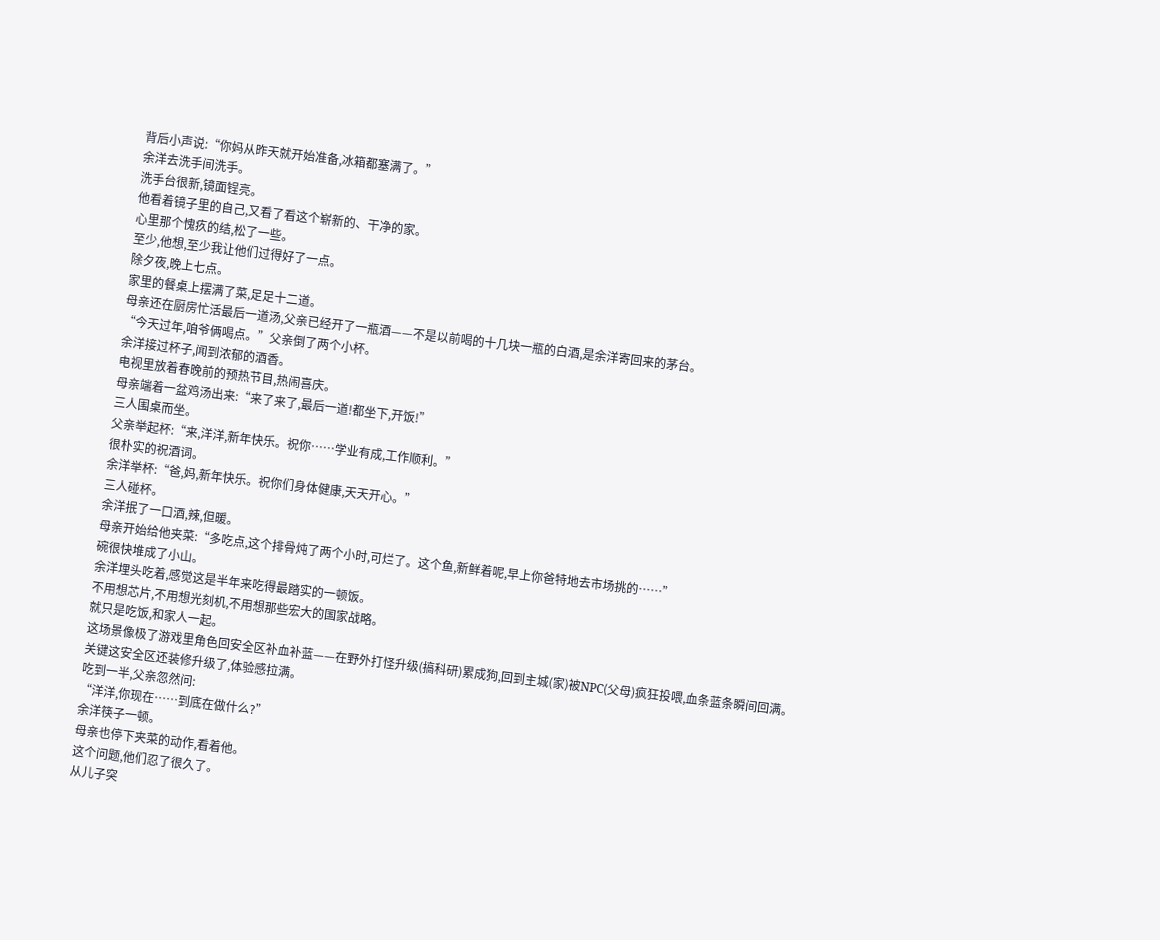背后小声说:“你妈从昨天就开始准备,冰箱都塞满了。”
余洋去洗手间洗手。
洗手台很新,镜面锃亮。
他看着镜子里的自己,又看了看这个崭新的、干净的家。
心里那个愧疚的结,松了一些。
至少,他想,至少我让他们过得好了一点。
除夕夜,晚上七点。
家里的餐桌上摆满了菜,足足十二道。
母亲还在厨房忙活最后一道汤,父亲已经开了一瓶酒——不是以前喝的十几块一瓶的白酒,是余洋寄回来的茅台。
“今天过年,咱爷俩喝点。”父亲倒了两个小杯。
余洋接过杯子,闻到浓郁的酒香。
电视里放着春晚前的预热节目,热闹喜庆。
母亲端着一盆鸡汤出来:“来了来了,最后一道!都坐下,开饭!”
三人围桌而坐。
父亲举起杯:“来,洋洋,新年快乐。祝你……学业有成,工作顺利。”
很朴实的祝酒词。
余洋举杯:“爸,妈,新年快乐。祝你们身体健康,天天开心。”
三人碰杯。
余洋抿了一口酒,辣,但暖。
母亲开始给他夹菜:“多吃点,这个排骨炖了两个小时,可烂了。这个鱼,新鲜着呢,早上你爸特地去市场挑的……”
碗很快堆成了小山。
余洋埋头吃着,感觉这是半年来吃得最踏实的一顿饭。
不用想芯片,不用想光刻机,不用想那些宏大的国家战略。
就只是吃饭,和家人一起。
这场景像极了游戏里角色回安全区补血补蓝——在野外打怪升级(搞科研)累成狗,回到主城(家)被NPC(父母)疯狂投喂,血条蓝条瞬间回满。关键这安全区还装修升级了,体验感拉满。
吃到一半,父亲忽然问:
“洋洋,你现在……到底在做什么?”
余洋筷子一顿。
母亲也停下夹菜的动作,看着他。
这个问题,他们忍了很久了。
从儿子突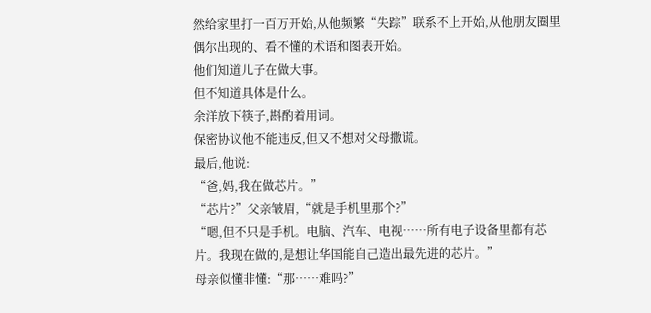然给家里打一百万开始,从他频繁“失踪”联系不上开始,从他朋友圈里偶尔出现的、看不懂的术语和图表开始。
他们知道儿子在做大事。
但不知道具体是什么。
余洋放下筷子,斟酌着用词。
保密协议他不能违反,但又不想对父母撒谎。
最后,他说:
“爸,妈,我在做芯片。”
“芯片?”父亲皱眉,“就是手机里那个?”
“嗯,但不只是手机。电脑、汽车、电视……所有电子设备里都有芯片。我现在做的,是想让华国能自己造出最先进的芯片。”
母亲似懂非懂:“那……难吗?”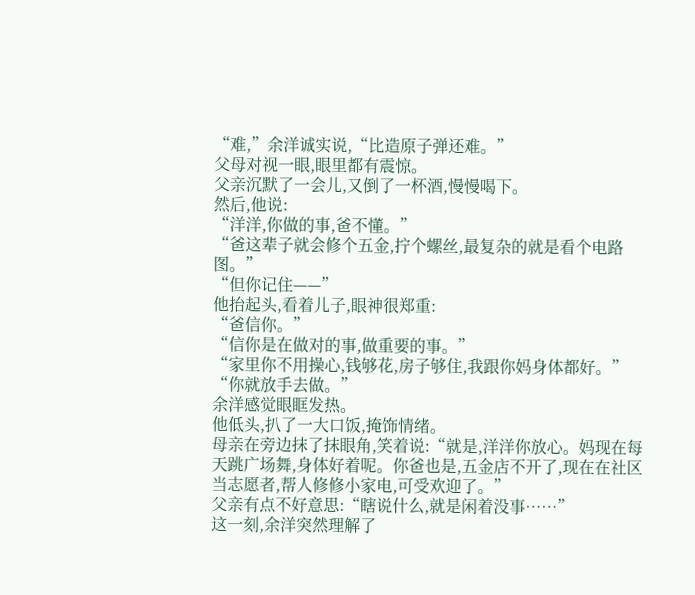“难,”余洋诚实说,“比造原子弹还难。”
父母对视一眼,眼里都有震惊。
父亲沉默了一会儿,又倒了一杯酒,慢慢喝下。
然后,他说:
“洋洋,你做的事,爸不懂。”
“爸这辈子就会修个五金,拧个螺丝,最复杂的就是看个电路图。”
“但你记住——”
他抬起头,看着儿子,眼神很郑重:
“爸信你。”
“信你是在做对的事,做重要的事。”
“家里你不用操心,钱够花,房子够住,我跟你妈身体都好。”
“你就放手去做。”
余洋感觉眼眶发热。
他低头,扒了一大口饭,掩饰情绪。
母亲在旁边抹了抹眼角,笑着说:“就是,洋洋你放心。妈现在每天跳广场舞,身体好着呢。你爸也是,五金店不开了,现在在社区当志愿者,帮人修修小家电,可受欢迎了。”
父亲有点不好意思:“瞎说什么,就是闲着没事……”
这一刻,余洋突然理解了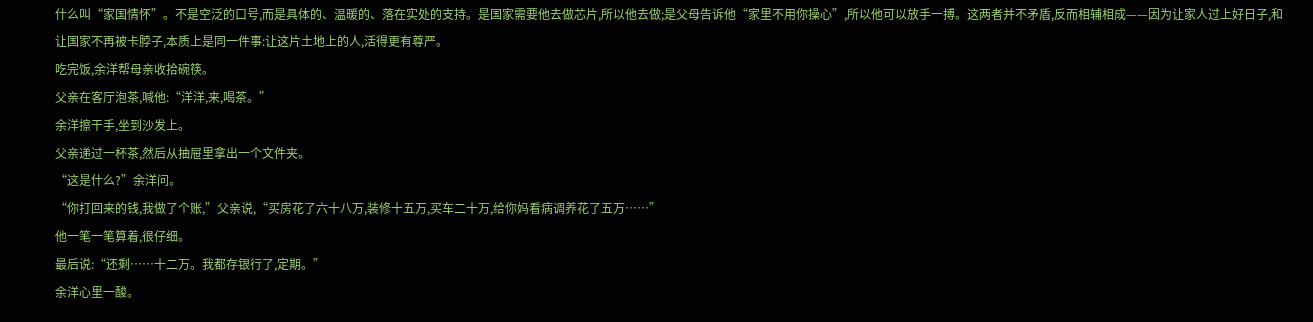什么叫“家国情怀”。不是空泛的口号,而是具体的、温暖的、落在实处的支持。是国家需要他去做芯片,所以他去做;是父母告诉他“家里不用你操心”,所以他可以放手一搏。这两者并不矛盾,反而相辅相成——因为让家人过上好日子,和让国家不再被卡脖子,本质上是同一件事:让这片土地上的人,活得更有尊严。
吃完饭,余洋帮母亲收拾碗筷。
父亲在客厅泡茶,喊他:“洋洋,来,喝茶。”
余洋擦干手,坐到沙发上。
父亲递过一杯茶,然后从抽屉里拿出一个文件夹。
“这是什么?”余洋问。
“你打回来的钱,我做了个账,”父亲说,“买房花了六十八万,装修十五万,买车二十万,给你妈看病调养花了五万……”
他一笔一笔算着,很仔细。
最后说:“还剩……十二万。我都存银行了,定期。”
余洋心里一酸。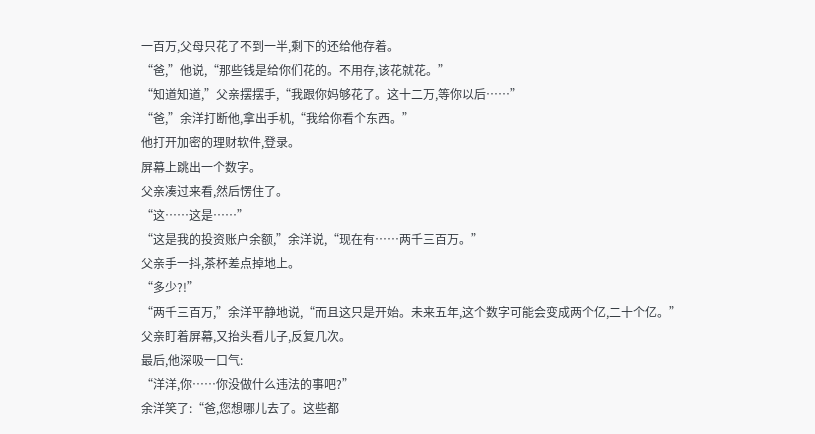一百万,父母只花了不到一半,剩下的还给他存着。
“爸,”他说,“那些钱是给你们花的。不用存,该花就花。”
“知道知道,”父亲摆摆手,“我跟你妈够花了。这十二万,等你以后……”
“爸,”余洋打断他,拿出手机,“我给你看个东西。”
他打开加密的理财软件,登录。
屏幕上跳出一个数字。
父亲凑过来看,然后愣住了。
“这……这是……”
“这是我的投资账户余额,”余洋说,“现在有……两千三百万。”
父亲手一抖,茶杯差点掉地上。
“多少?!”
“两千三百万,”余洋平静地说,“而且这只是开始。未来五年,这个数字可能会变成两个亿,二十个亿。”
父亲盯着屏幕,又抬头看儿子,反复几次。
最后,他深吸一口气:
“洋洋,你……你没做什么违法的事吧?”
余洋笑了:“爸,您想哪儿去了。这些都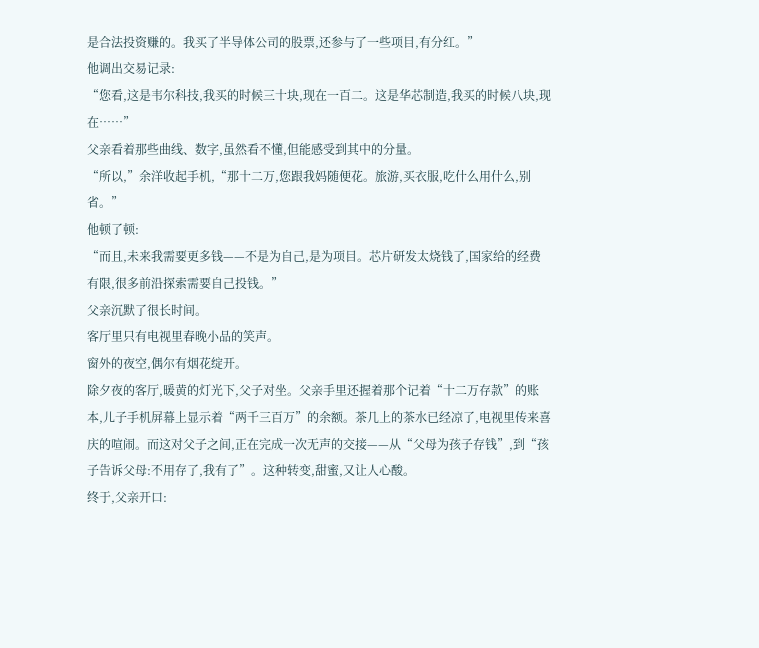是合法投资赚的。我买了半导体公司的股票,还参与了一些项目,有分红。”
他调出交易记录:
“您看,这是韦尔科技,我买的时候三十块,现在一百二。这是华芯制造,我买的时候八块,现在……”
父亲看着那些曲线、数字,虽然看不懂,但能感受到其中的分量。
“所以,”余洋收起手机,“那十二万,您跟我妈随便花。旅游,买衣服,吃什么用什么,别省。”
他顿了顿:
“而且,未来我需要更多钱——不是为自己,是为项目。芯片研发太烧钱了,国家给的经费有限,很多前沿探索需要自己投钱。”
父亲沉默了很长时间。
客厅里只有电视里春晚小品的笑声。
窗外的夜空,偶尔有烟花绽开。
除夕夜的客厅,暖黄的灯光下,父子对坐。父亲手里还握着那个记着“十二万存款”的账本,儿子手机屏幕上显示着“两千三百万”的余额。茶几上的茶水已经凉了,电视里传来喜庆的喧闹。而这对父子之间,正在完成一次无声的交接——从“父母为孩子存钱”,到“孩子告诉父母:不用存了,我有了”。这种转变,甜蜜,又让人心酸。
终于,父亲开口: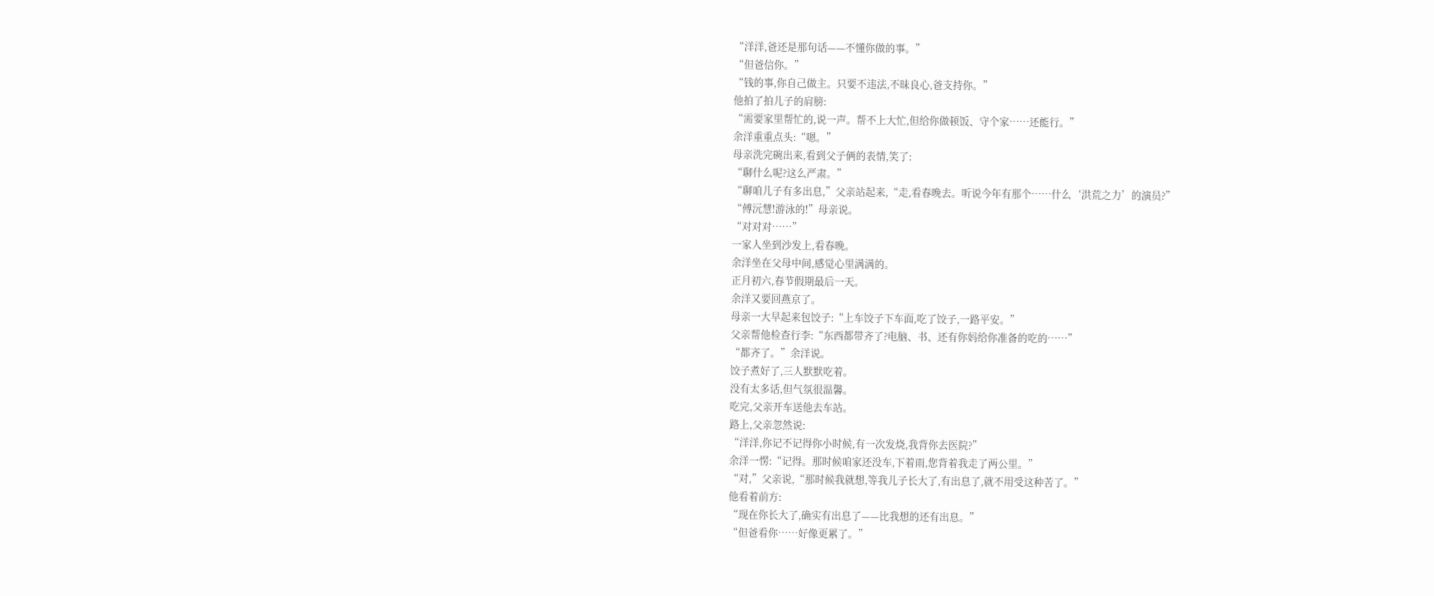“洋洋,爸还是那句话——不懂你做的事。”
“但爸信你。”
“钱的事,你自己做主。只要不违法,不昧良心,爸支持你。”
他拍了拍儿子的肩膀:
“需要家里帮忙的,说一声。帮不上大忙,但给你做顿饭、守个家……还能行。”
余洋重重点头:“嗯。”
母亲洗完碗出来,看到父子俩的表情,笑了:
“聊什么呢?这么严肃。”
“聊咱儿子有多出息,”父亲站起来,“走,看春晚去。听说今年有那个……什么‘洪荒之力’的演员?”
“傅沅慧!游泳的!”母亲说。
“对对对……”
一家人坐到沙发上,看春晚。
余洋坐在父母中间,感觉心里满满的。
正月初六,春节假期最后一天。
余洋又要回燕京了。
母亲一大早起来包饺子:“上车饺子下车面,吃了饺子,一路平安。”
父亲帮他检查行李:“东西都带齐了?电脑、书、还有你妈给你准备的吃的……”
“都齐了。”余洋说。
饺子煮好了,三人默默吃着。
没有太多话,但气氛很温馨。
吃完,父亲开车送他去车站。
路上,父亲忽然说:
“洋洋,你记不记得你小时候,有一次发烧,我背你去医院?”
余洋一愣:“记得。那时候咱家还没车,下着雨,您背着我走了两公里。”
“对,”父亲说,“那时候我就想,等我儿子长大了,有出息了,就不用受这种苦了。”
他看着前方:
“现在你长大了,确实有出息了——比我想的还有出息。”
“但爸看你……好像更累了。”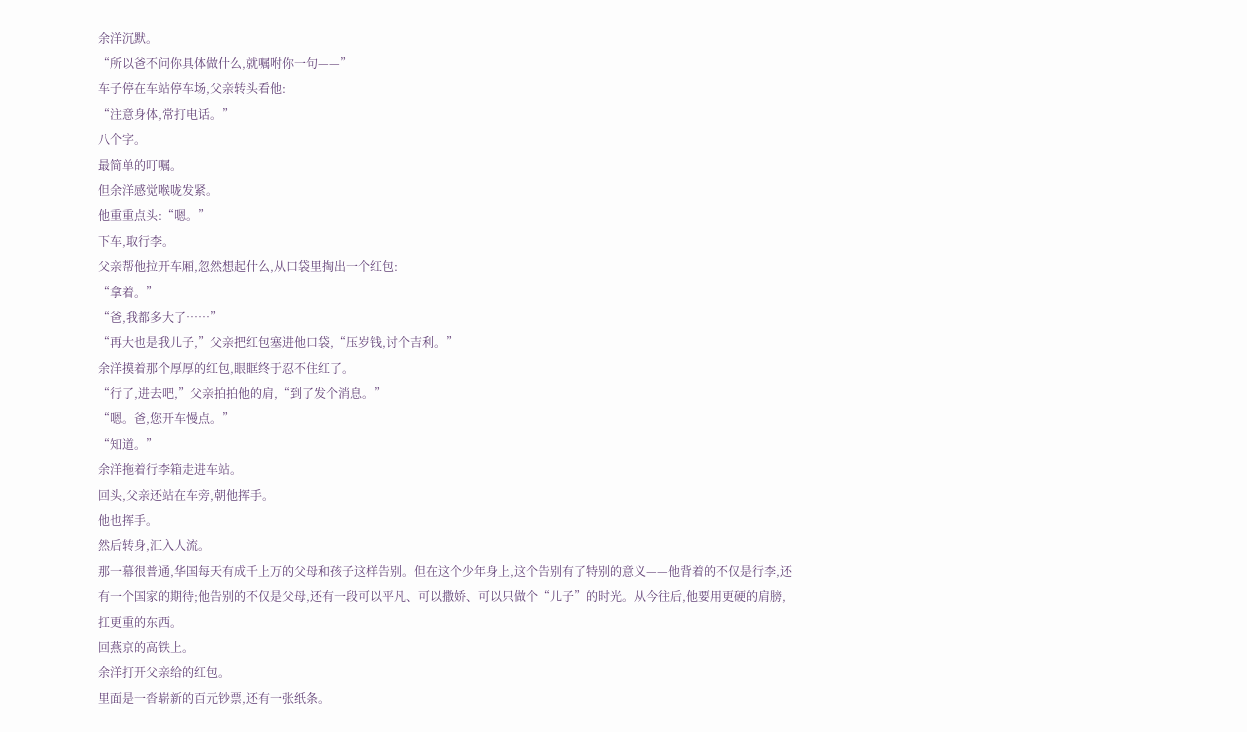余洋沉默。
“所以爸不问你具体做什么,就嘱咐你一句——”
车子停在车站停车场,父亲转头看他:
“注意身体,常打电话。”
八个字。
最简单的叮嘱。
但余洋感觉喉咙发紧。
他重重点头:“嗯。”
下车,取行李。
父亲帮他拉开车厢,忽然想起什么,从口袋里掏出一个红包:
“拿着。”
“爸,我都多大了……”
“再大也是我儿子,”父亲把红包塞进他口袋,“压岁钱,讨个吉利。”
余洋摸着那个厚厚的红包,眼眶终于忍不住红了。
“行了,进去吧,”父亲拍拍他的肩,“到了发个消息。”
“嗯。爸,您开车慢点。”
“知道。”
余洋拖着行李箱走进车站。
回头,父亲还站在车旁,朝他挥手。
他也挥手。
然后转身,汇入人流。
那一幕很普通,华国每天有成千上万的父母和孩子这样告别。但在这个少年身上,这个告别有了特别的意义——他背着的不仅是行李,还有一个国家的期待;他告别的不仅是父母,还有一段可以平凡、可以撒娇、可以只做个“儿子”的时光。从今往后,他要用更硬的肩膀,扛更重的东西。
回燕京的高铁上。
余洋打开父亲给的红包。
里面是一沓崭新的百元钞票,还有一张纸条。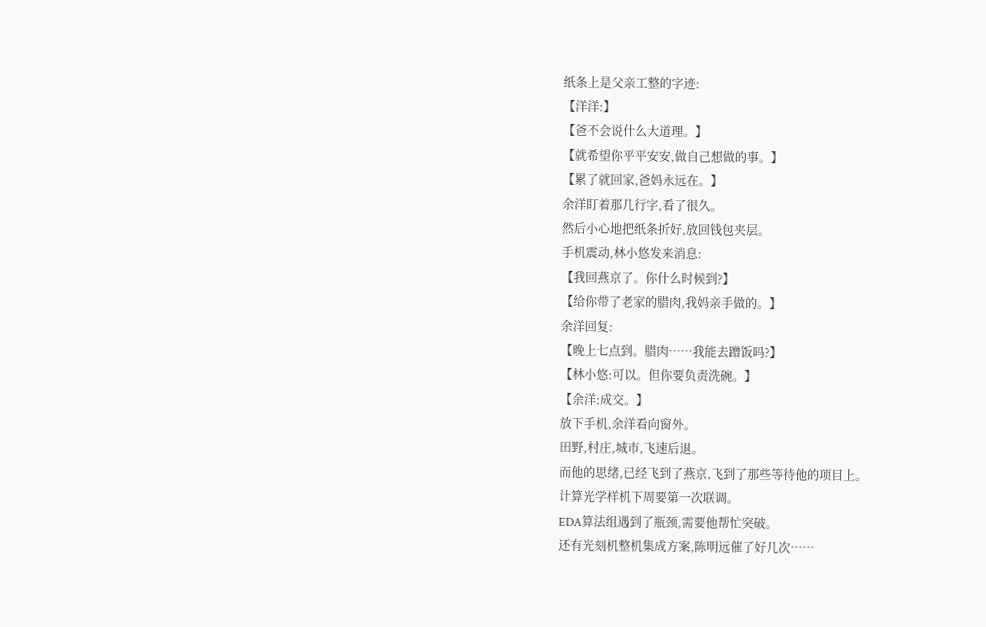纸条上是父亲工整的字迹:
【洋洋:】
【爸不会说什么大道理。】
【就希望你平平安安,做自己想做的事。】
【累了就回家,爸妈永远在。】
余洋盯着那几行字,看了很久。
然后小心地把纸条折好,放回钱包夹层。
手机震动,林小悠发来消息:
【我回燕京了。你什么时候到?】
【给你带了老家的腊肉,我妈亲手做的。】
余洋回复:
【晚上七点到。腊肉……我能去蹭饭吗?】
【林小悠:可以。但你要负责洗碗。】
【余洋:成交。】
放下手机,余洋看向窗外。
田野,村庄,城市,飞速后退。
而他的思绪,已经飞到了燕京,飞到了那些等待他的项目上。
计算光学样机下周要第一次联调。
EDA算法组遇到了瓶颈,需要他帮忙突破。
还有光刻机整机集成方案,陈明远催了好几次……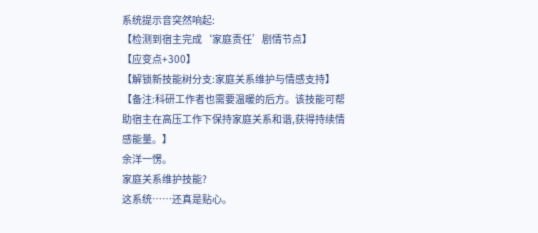系统提示音突然响起:
【检测到宿主完成‘家庭责任’剧情节点】
【应变点+300】
【解锁新技能树分支:家庭关系维护与情感支持】
【备注:科研工作者也需要温暖的后方。该技能可帮助宿主在高压工作下保持家庭关系和谐,获得持续情感能量。】
余洋一愣。
家庭关系维护技能?
这系统……还真是贴心。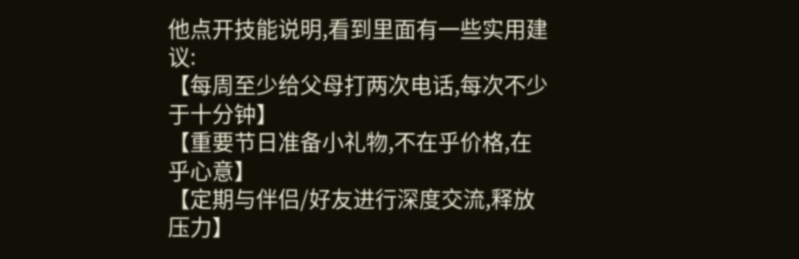他点开技能说明,看到里面有一些实用建议:
【每周至少给父母打两次电话,每次不少于十分钟】
【重要节日准备小礼物,不在乎价格,在乎心意】
【定期与伴侣/好友进行深度交流,释放压力】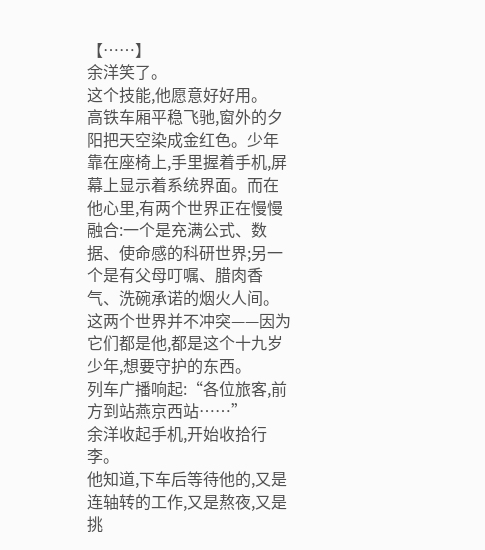【……】
余洋笑了。
这个技能,他愿意好好用。
高铁车厢平稳飞驰,窗外的夕阳把天空染成金红色。少年靠在座椅上,手里握着手机,屏幕上显示着系统界面。而在他心里,有两个世界正在慢慢融合:一个是充满公式、数据、使命感的科研世界;另一个是有父母叮嘱、腊肉香气、洗碗承诺的烟火人间。这两个世界并不冲突——因为它们都是他,都是这个十九岁少年,想要守护的东西。
列车广播响起:“各位旅客,前方到站燕京西站……”
余洋收起手机,开始收拾行李。
他知道,下车后等待他的,又是连轴转的工作,又是熬夜,又是挑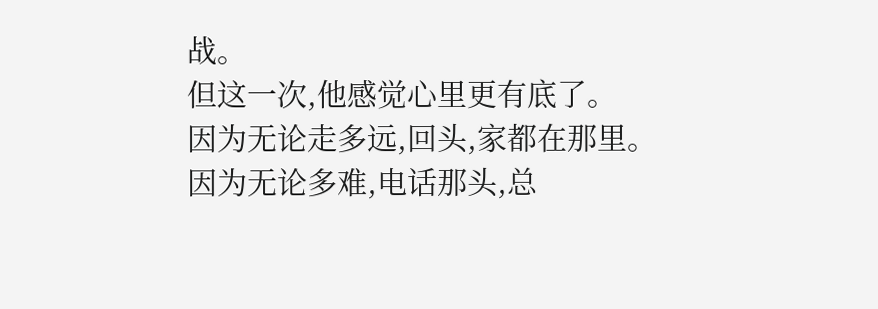战。
但这一次,他感觉心里更有底了。
因为无论走多远,回头,家都在那里。
因为无论多难,电话那头,总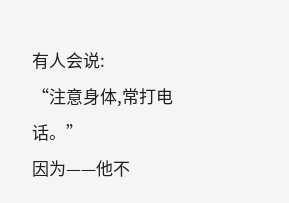有人会说:
“注意身体,常打电话。”
因为——他不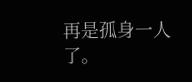再是孤身一人了。